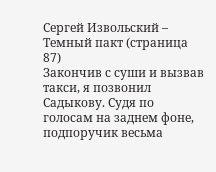Сергей Извольский – Темный пакт (страница 87)
Закончив с суши и вызвав такси, я позвонил Садыкову. Судя по голосам на заднем фоне, подпоручик весьма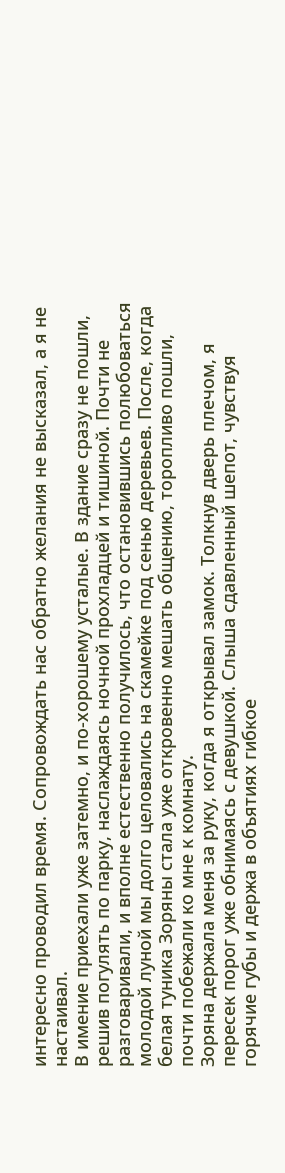интересно проводил время. Сопровождать нас обратно желания не высказал, а я не настаивал.
В имение приехали уже затемно, и по-хорошему усталые. В здание сразу не пошли, решив погулять по парку, наслаждаясь ночной прохладцей и тишиной. Почти не разговаривали, и вполне естественно получилось, что остановившись полюбоваться молодой луной мы долго целовались на скамейке под сенью деревьев. После, когда белая туника Зоряны стала уже откровенно мешать общению, торопливо пошли, почти побежали ко мне к комнату.
Зоряна держала меня за руку, когда я открывал замок. Толкнув дверь плечом, я пересек порог уже обнимаясь с девушкой. Слыша сдавленный шепот, чувствуя горячие губы и держа в объятиях гибкое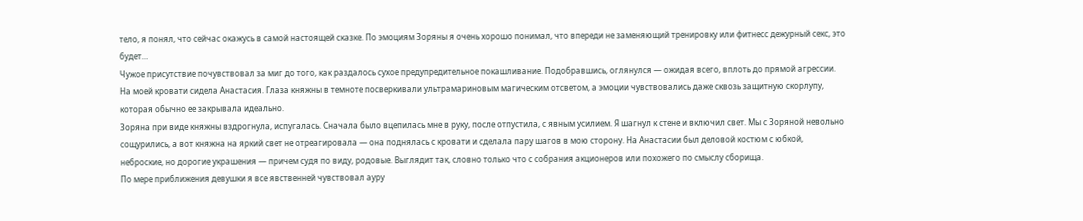тело, я понял, что сейчас окажусь в самой настоящей сказке. По эмоциям Зоряны я очень хорошо понимал, что впереди не заменяющий тренировку или фитнесс дежурный секс, это будет…
Чужое присутствие почувствовал за миг до того, как раздалось сухое предупредительное покашливание. Подобравшись, оглянулся — ожидая всего, вплоть до прямой агрессии.
На моей кровати сидела Анастасия. Глаза княжны в темноте посверкивали ультрамариновым магическим отсветом, а эмоции чувствовались даже сквозь защитную скорлупу, которая обычно ее закрывала идеально.
Зоряна при виде княжны вздрогнула, испугалась. Сначала было вцепилась мне в руку, после отпустила, с явным усилием. Я шагнул к стене и включил свет. Мы с Зоряной невольно сощурились, а вот княжна на яркий свет не отреагировала — она поднялась с кровати и сделала пару шагов в мою сторону. На Анастасии был деловой костюм с юбкой, неброские, но дорогие украшения — причем судя по виду, родовые. Выглядит так, словно только что с собрания акционеров или похожего по смыслу сборища.
По мере приближения девушки я все явственней чувствовал ауру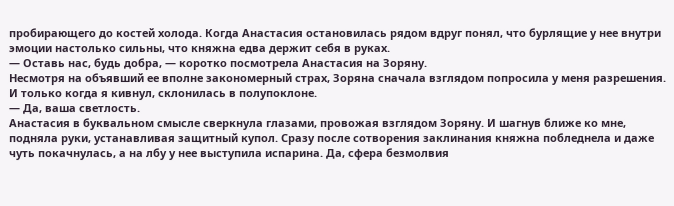пробирающего до костей холода. Когда Анастасия остановилась рядом вдруг понял, что бурлящие у нее внутри эмоции настолько сильны, что княжна едва держит себя в руках.
— Оставь нас, будь добра, — коротко посмотрела Анастасия на Зоряну.
Несмотря на объявший ее вполне закономерный страх, Зоряна сначала взглядом попросила у меня разрешения. И только когда я кивнул, склонилась в полупоклоне.
— Да, ваша светлость.
Анастасия в буквальном смысле сверкнула глазами, провожая взглядом Зоряну. И шагнув ближе ко мне, подняла руки, устанавливая защитный купол. Сразу после сотворения заклинания княжна побледнела и даже чуть покачнулась, а на лбу у нее выступила испарина. Да, сфера безмолвия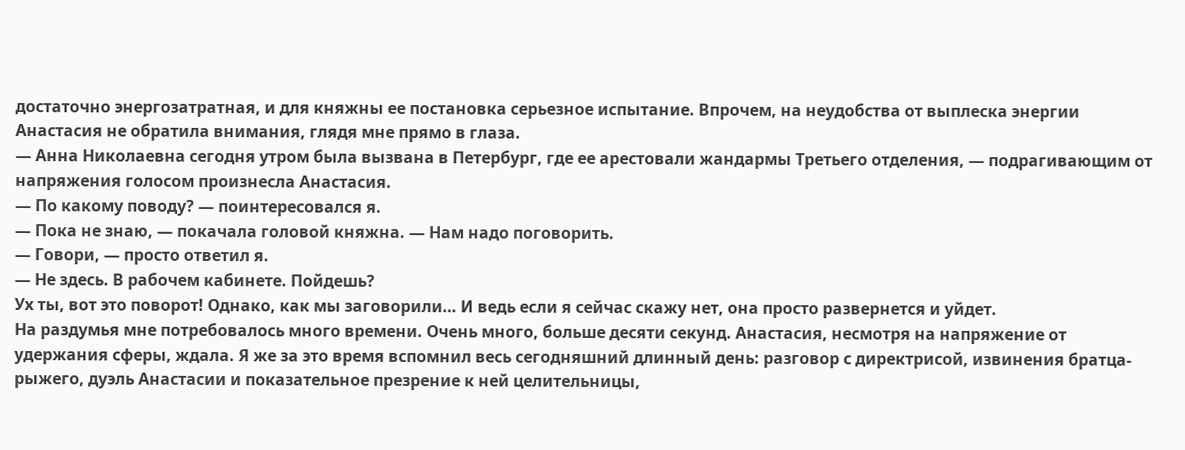достаточно энергозатратная, и для княжны ее постановка серьезное испытание. Впрочем, на неудобства от выплеска энергии Анастасия не обратила внимания, глядя мне прямо в глаза.
— Анна Николаевна сегодня утром была вызвана в Петербург, где ее арестовали жандармы Третьего отделения, — подрагивающим от напряжения голосом произнесла Анастасия.
— По какому поводу? — поинтересовался я.
— Пока не знаю, — покачала головой княжна. — Нам надо поговорить.
— Говори, — просто ответил я.
— Не здесь. В рабочем кабинете. Пойдешь?
Ух ты, вот это поворот! Однако, как мы заговорили… И ведь если я сейчас скажу нет, она просто развернется и уйдет.
На раздумья мне потребовалось много времени. Очень много, больше десяти секунд. Анастасия, несмотря на напряжение от удержания сферы, ждала. Я же за это время вспомнил весь сегодняшний длинный день: разговор с директрисой, извинения братца-рыжего, дуэль Анастасии и показательное презрение к ней целительницы,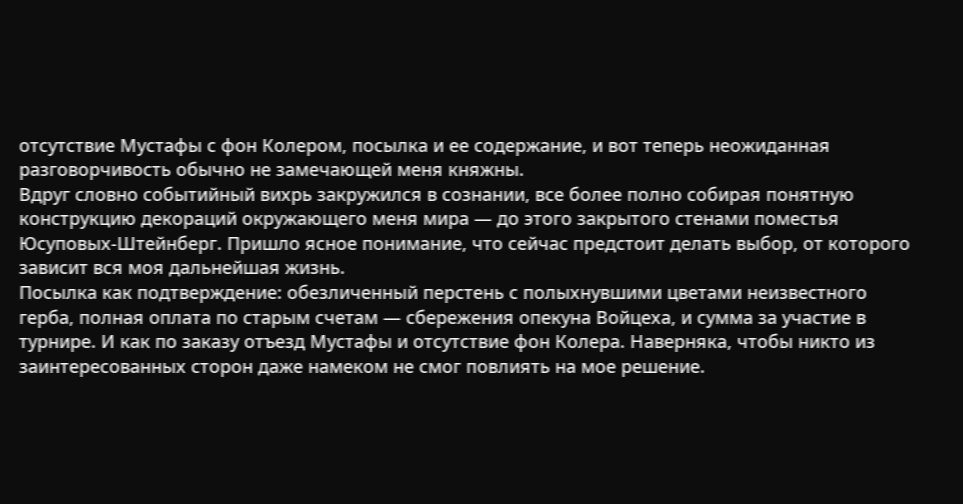отсутствие Мустафы с фон Колером, посылка и ее содержание, и вот теперь неожиданная разговорчивость обычно не замечающей меня княжны.
Вдруг словно событийный вихрь закружился в сознании, все более полно собирая понятную конструкцию декораций окружающего меня мира — до этого закрытого стенами поместья Юсуповых-Штейнберг. Пришло ясное понимание, что сейчас предстоит делать выбор, от которого зависит вся моя дальнейшая жизнь.
Посылка как подтверждение: обезличенный перстень с полыхнувшими цветами неизвестного герба, полная оплата по старым счетам — сбережения опекуна Войцеха, и сумма за участие в турнире. И как по заказу отъезд Мустафы и отсутствие фон Колера. Наверняка, чтобы никто из заинтересованных сторон даже намеком не смог повлиять на мое решение.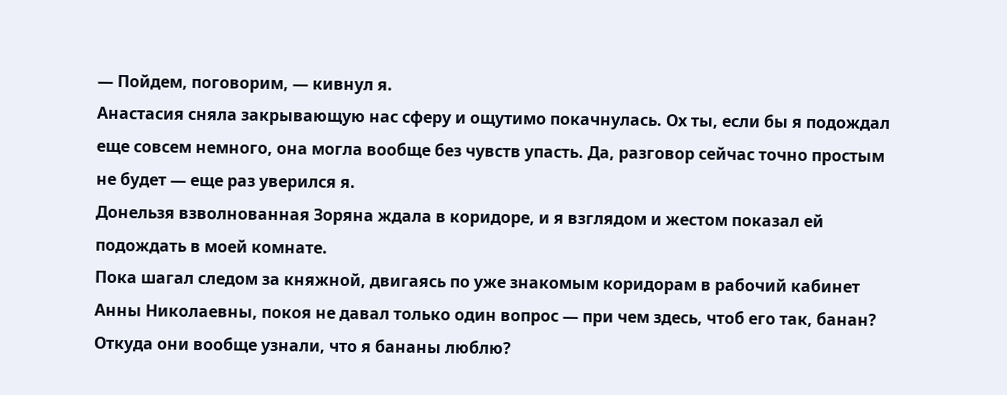— Пойдем, поговорим, — кивнул я.
Анастасия сняла закрывающую нас сферу и ощутимо покачнулась. Ох ты, если бы я подождал еще совсем немного, она могла вообще без чувств упасть. Да, разговор сейчас точно простым не будет — еще раз уверился я.
Донельзя взволнованная Зоряна ждала в коридоре, и я взглядом и жестом показал ей подождать в моей комнате.
Пока шагал следом за княжной, двигаясь по уже знакомым коридорам в рабочий кабинет Анны Николаевны, покоя не давал только один вопрос — при чем здесь, чтоб его так, банан? Откуда они вообще узнали, что я бананы люблю?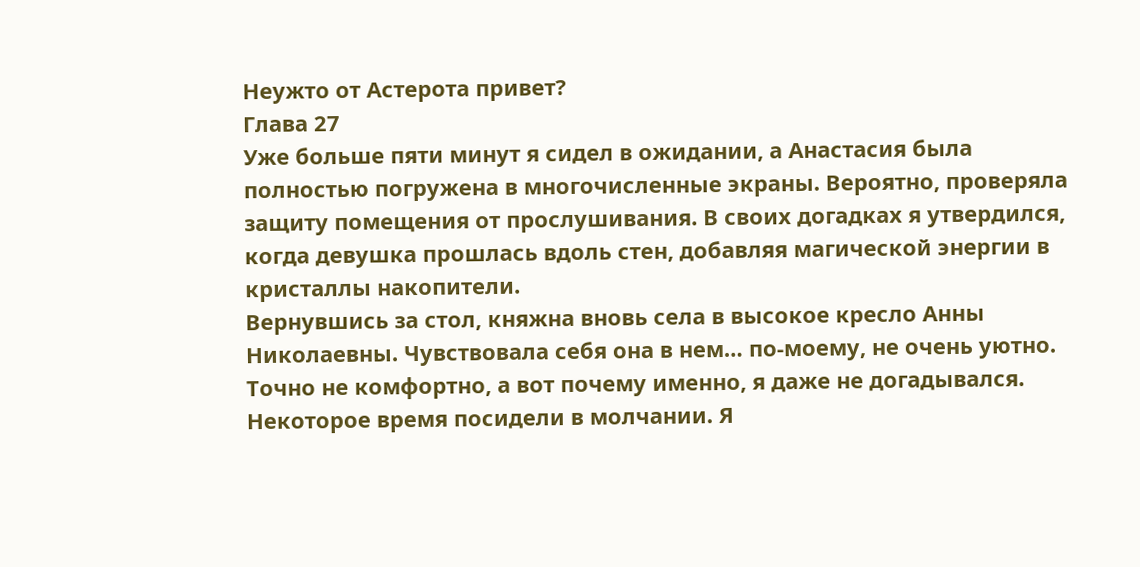Неужто от Астерота привет?
Глава 27
Уже больше пяти минут я сидел в ожидании, а Анастасия была полностью погружена в многочисленные экраны. Вероятно, проверяла защиту помещения от прослушивания. В своих догадках я утвердился, когда девушка прошлась вдоль стен, добавляя магической энергии в кристаллы накопители.
Вернувшись за стол, княжна вновь села в высокое кресло Анны Николаевны. Чувствовала себя она в нем… по-моему, не очень уютно. Точно не комфортно, а вот почему именно, я даже не догадывался.
Некоторое время посидели в молчании. Я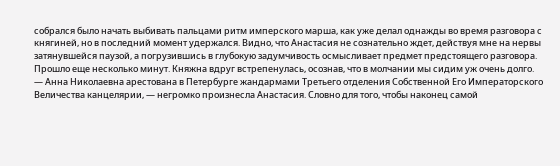собрался было начать выбивать пальцами ритм имперского марша, как уже делал однажды во время разговора с княгиней, но в последний момент удержался. Видно, что Анастасия не сознательно ждет, действуя мне на нервы затянувшейся паузой, а погрузившись в глубокую задумчивость осмысливает предмет предстоящего разговора.
Прошло еще несколько минут. Княжна вдруг встрепенулась, осознав, что в молчании мы сидим уж очень долго.
— Анна Николаевна арестована в Петербурге жандармами Третьего отделения Собственной Его Императорского Величества канцелярии, — негромко произнесла Анастасия. Словно для того, чтобы наконец самой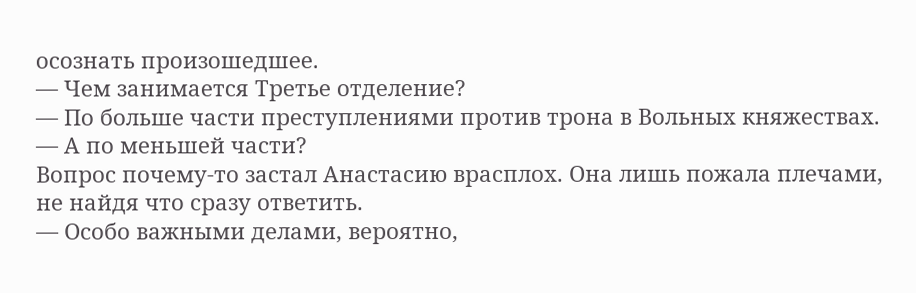осознать произошедшее.
— Чем занимается Третье отделение?
— По больше части преступлениями против трона в Вольных княжествах.
— А по меньшей части?
Вопрос почему-то застал Анастасию врасплох. Она лишь пожала плечами, не найдя что сразу ответить.
— Особо важными делами, вероятно,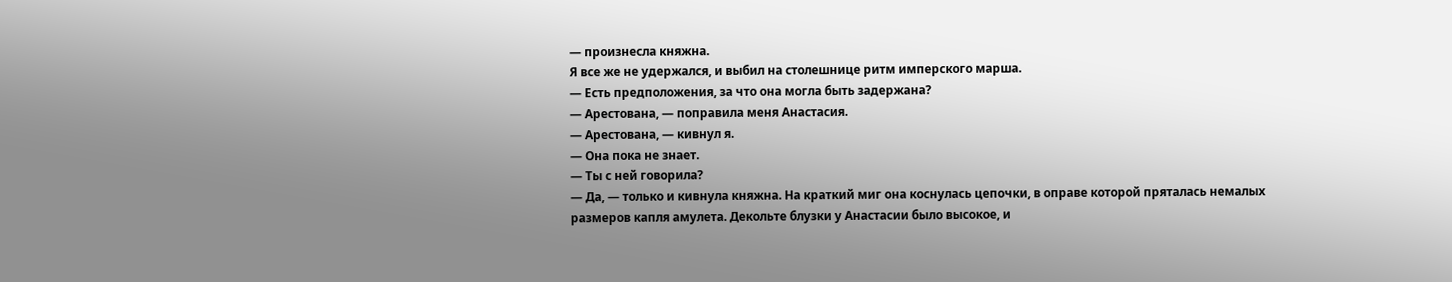— произнесла княжна.
Я все же не удержался, и выбил на столешнице ритм имперского марша.
— Есть предположения, за что она могла быть задержана?
— Арестована, — поправила меня Анастасия.
— Арестована, — кивнул я.
— Она пока не знает.
— Ты с ней говорила?
— Да, — только и кивнула княжна. На краткий миг она коснулась цепочки, в оправе которой пряталась немалых размеров капля амулета. Декольте блузки у Анастасии было высокое, и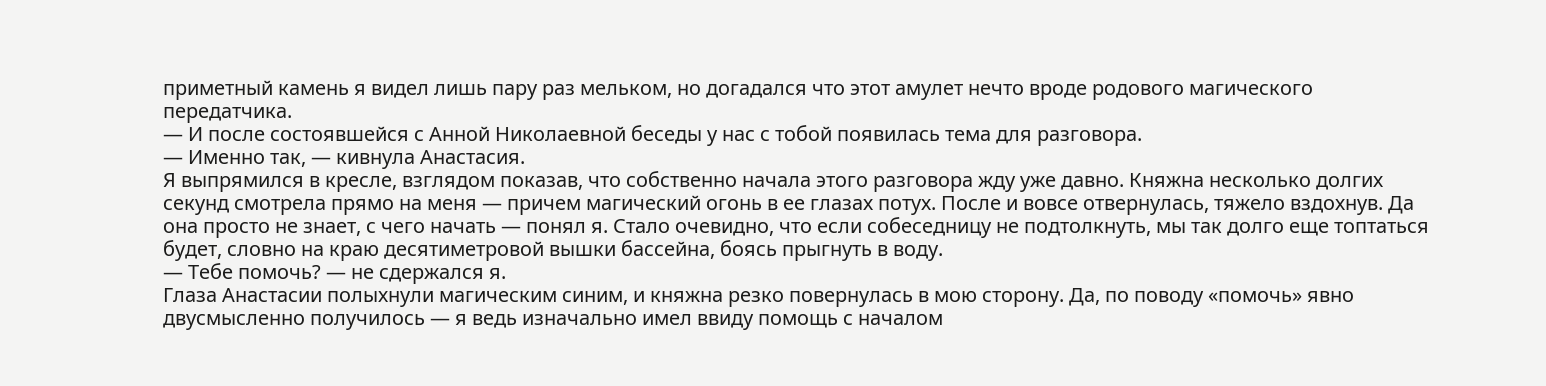приметный камень я видел лишь пару раз мельком, но догадался что этот амулет нечто вроде родового магического передатчика.
— И после состоявшейся с Анной Николаевной беседы у нас с тобой появилась тема для разговора.
— Именно так, — кивнула Анастасия.
Я выпрямился в кресле, взглядом показав, что собственно начала этого разговора жду уже давно. Княжна несколько долгих секунд смотрела прямо на меня — причем магический огонь в ее глазах потух. После и вовсе отвернулась, тяжело вздохнув. Да она просто не знает, с чего начать — понял я. Стало очевидно, что если собеседницу не подтолкнуть, мы так долго еще топтаться будет, словно на краю десятиметровой вышки бассейна, боясь прыгнуть в воду.
— Тебе помочь? — не сдержался я.
Глаза Анастасии полыхнули магическим синим, и княжна резко повернулась в мою сторону. Да, по поводу «помочь» явно двусмысленно получилось — я ведь изначально имел ввиду помощь с началом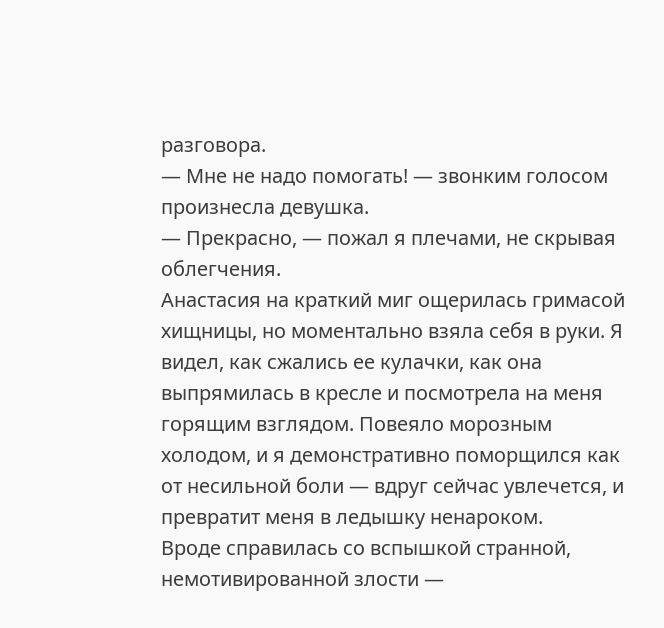разговора.
— Мне не надо помогать! — звонким голосом произнесла девушка.
— Прекрасно, — пожал я плечами, не скрывая облегчения.
Анастасия на краткий миг ощерилась гримасой хищницы, но моментально взяла себя в руки. Я видел, как сжались ее кулачки, как она выпрямилась в кресле и посмотрела на меня горящим взглядом. Повеяло морозным холодом, и я демонстративно поморщился как от несильной боли — вдруг сейчас увлечется, и превратит меня в ледышку ненароком.
Вроде справилась со вспышкой странной, немотивированной злости —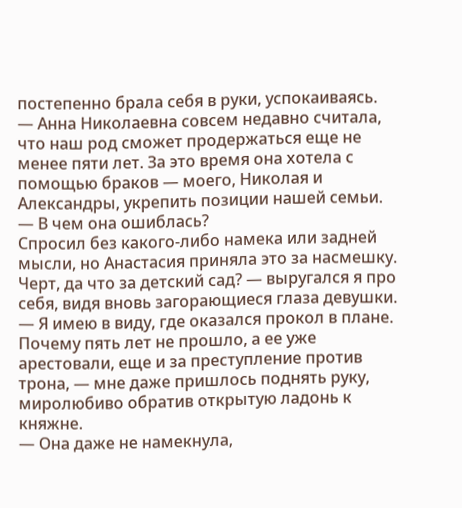постепенно брала себя в руки, успокаиваясь.
— Анна Николаевна совсем недавно считала, что наш род сможет продержаться еще не менее пяти лет. За это время она хотела с помощью браков — моего, Николая и Александры, укрепить позиции нашей семьи.
— В чем она ошиблась?
Спросил без какого-либо намека или задней мысли, но Анастасия приняла это за насмешку. Черт, да что за детский сад? — выругался я про себя, видя вновь загорающиеся глаза девушки.
— Я имею в виду, где оказался прокол в плане. Почему пять лет не прошло, а ее уже арестовали, еще и за преступление против трона, — мне даже пришлось поднять руку, миролюбиво обратив открытую ладонь к княжне.
— Она даже не намекнула,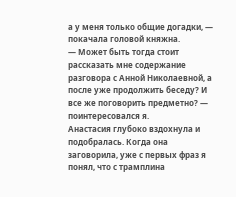а у меня только общие догадки, — покачала головой княжна.
— Может быть тогда стоит рассказать мне содержание разговора с Анной Николаевной, а после уже продолжить беседу? И все же поговорить предметно? — поинтересовался я.
Анастасия глубоко вздохнула и подобралась. Когда она заговорила, уже с первых фраз я понял, что с трамплина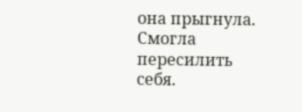она прыгнула. Смогла пересилить себя.